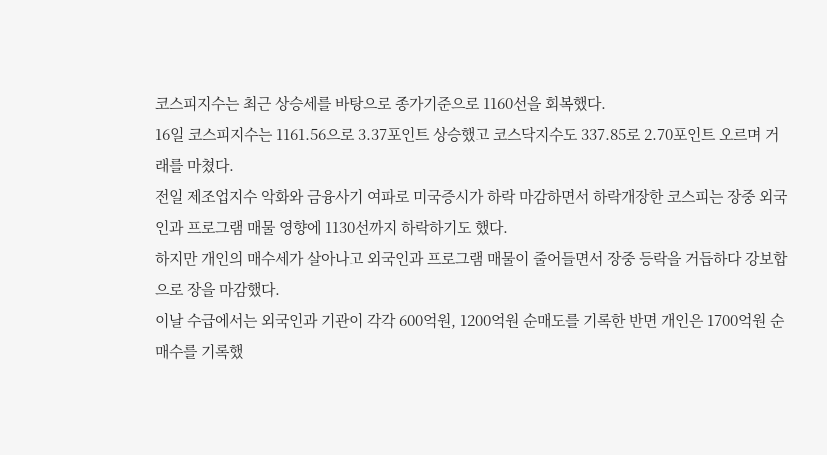코스피지수는 최근 상승세를 바탕으로 종가기준으로 1160선을 회복했다.
16일 코스피지수는 1161.56으로 3.37포인트 상승했고 코스닥지수도 337.85로 2.70포인트 오르며 거래를 마쳤다.
전일 제조업지수 악화와 금융사기 여파로 미국증시가 하락 마감하면서 하락개장한 코스피는 장중 외국인과 프로그램 매물 영향에 1130선까지 하락하기도 했다.
하지만 개인의 매수세가 살아나고 외국인과 프로그램 매물이 줄어들면서 장중 등락을 거듭하다 강보합으로 장을 마감했다.
이날 수급에서는 외국인과 기관이 각각 600억원, 1200억원 순매도를 기록한 반면 개인은 1700억원 순매수를 기록했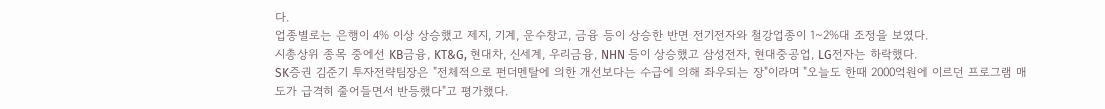다.
업종별로는 은행이 4% 이상 상승했고 제지, 기계, 운수창고, 금융 등이 상승한 반면 전기전자와 철강업종이 1~2%대 조정을 보였다.
시총상위 종목 중에선 KB금융, KT&G, 현대차, 신세계, 우리금융, NHN 등이 상승했고 삼성전자, 현대중공업, LG전자는 하락했다.
SK증권 김준기 투자전략팀장은 "전체적으로 펀더멘탈에 의한 개선보다는 수급에 의해 좌우되는 장"이라며 "오늘도 한때 2000억원에 이르던 프로그램 매도가 급격히 줄어들면서 반등했다"고 평가했다.